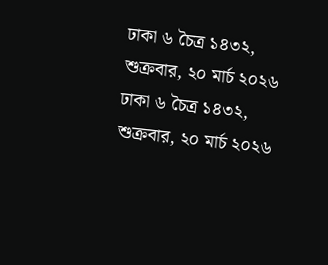ঢাকা ৬ চৈত্র ১৪৩২, শুক্রবার, ২০ মার্চ ২০২৬
ঢাকা ৬ চৈত্র ১৪৩২, শুক্রবার, ২০ মার্চ ২০২৬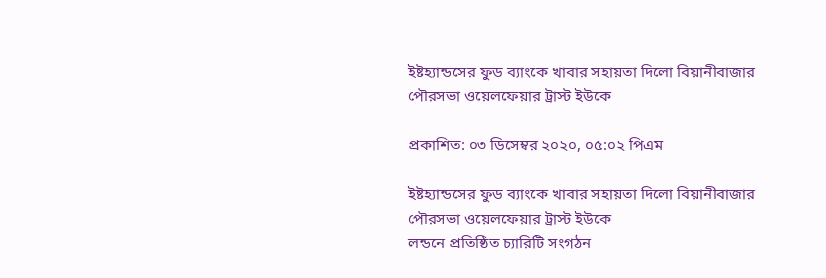ইষ্টহ্যান্ডসের ফুড ব্যাংকে খাবার সহায়তা দিলো বিয়ানীবাজার পৌরসভা ওয়েলফেয়ার ট্রাস্ট ইউকে

প্রকাশিত: ০৩ ডিসেম্বর ২০২০, ০৫:০২ পিএম

ইষ্টহ্যান্ডসের ফুড ব্যাংকে খাবার সহায়তা দিলো বিয়ানীবাজার পৌরসভা ওয়েলফেয়ার ট্রাস্ট ইউকে
লন্ডনে প্রতিষ্ঠিত চ্যারিটি সংগঠন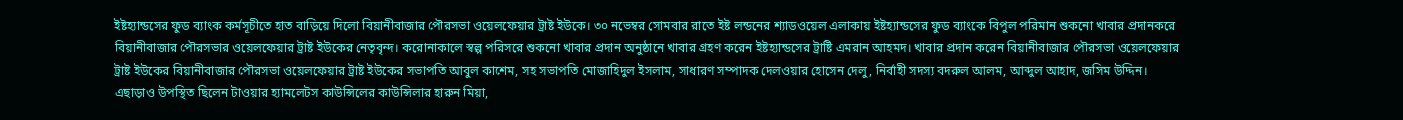ইষ্টহ্যান্ডসের ফুড ব্যাংক কর্মসূচীতে হাত বাড়িয়ে দিলো বিয়ানীবাজার পৌরসভা ওয়েলফেয়ার ট্রাষ্ট ইউকে। ৩০ নভেম্বর সোমবার রাতে ইষ্ট লন্ডনের শ্যাডওয়েল এলাকায় ইষ্টহ্যান্ডসের ফুড ব্যাংকে বিপুল পরিমান শুকনো খাবার প্রদানকরে বিয়ানীবাজার পৌরসভার ওয়েলফেয়ার ট্রাষ্ট ইউকের নেতৃবৃন্দ। করোনাকালে স্বল্প পরিসরে শুকনো খাবার প্রদান অনুষ্ঠানে খাবার গ্রহণ করেন ইষ্টহ্যান্ডসের ট্রাষ্টি এমরান আহমদ। খাবার প্রদান করেন বিয়ানীবাজার পৌরসভা ওয়েলফেয়ার ট্রাষ্ট ইউকের বিয়ানীবাজার পৌরসভা ওয়েলফেয়ার ট্রাষ্ট ইউকের সভাপতি আবুল কাশেম, সহ সভাপতি মোজাহিদুল ইসলাম, সাধারণ সম্পাদক দেলওয়ার হোসেন দেলু, নির্বাহী সদস্য বদরুল আলম, আব্দুল আহাদ, জসিম উদ্দিন। এছাড়াও উপস্থিত ছিলেন টাওয়ার হ্যামলেটস কাউন্সিলের কাউন্সিলার হারুন মিয়া,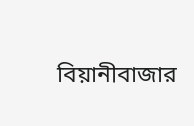বিয়ানীবাজার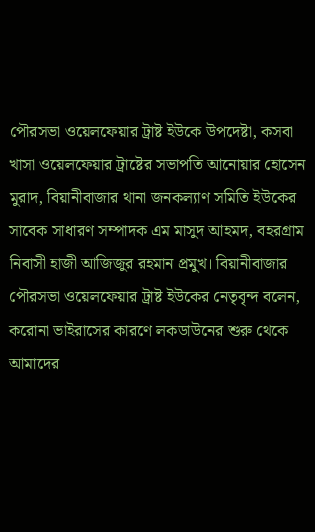পৌরসভা ওয়েলফেয়ার ট্রাষ্ট ইউকে উপদেষ্টা, কসবা খাসা ওয়েলফেয়ার ট্রাষ্টের সভাপতি আনোয়ার হোসেন মুরাদ, বিয়ানীবাজার থানা জনকল্যাণ সমিতি ইউকের সাবেক সাধারণ সম্পাদক এম মাসুদ আহমদ, বহরগ্রাম নিবাসী হাজী আজিজুর রহমান প্রমুখ। বিয়ানীবাজার পৌরসভা ওয়েলফেয়ার ট্রাষ্ট ইউকের নেতৃবৃন্দ বলেন, করোনা ভাইরাসের কারণে লকডাউনের শুরু থেকে আমাদের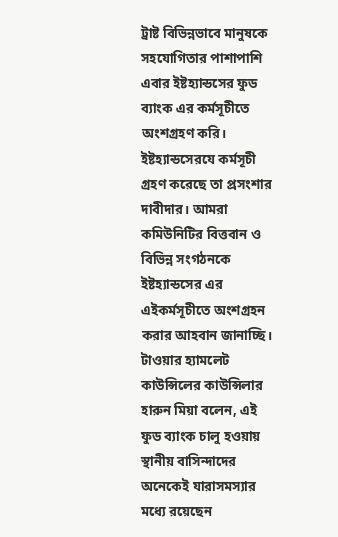ট্রাষ্ট বিভিন্নভাবে মানুষকে সহযোগিতার পাশাপাশি এবার ইষ্টহ্যান্ডসের ফুড ব্যাংক এর কর্মসূচীতে অংশগ্রহণ করি। ইষ্টহ্যান্ডসেরযে কর্মসূচী গ্রহণ করেছে তা প্রসংশার দাবীদার। আমরা কমিউনিটির বিত্তবান ও বিভিন্ন সংগঠনকে ইষ্টহ্যান্ডসের এর এইকর্মসূচীতে অংশগ্রহন করার আহবান জানাচ্ছি। টাওয়ার হ্যামলেট কাউন্সিলের কাউন্সিলার হারুন মিয়া বলেন, এই ফুড ব্যাংক চালু হওয়ায় স্থানীয় বাসিন্দাদের অনেকেই যারাসমস্যার মধ্যে রয়েছেন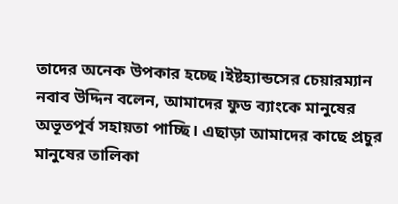তাদের অনেক উপকার হচ্ছে।ইষ্টহ্যান্ডসের চেয়ারম্যান নবাব উদ্দিন বলেন, আমাদের ফুড ব্যাংকে মানুষের অভূতপূর্ব সহায়তা পাচ্ছি। এছাড়া আমাদের কাছে প্রচুর মানুষের তালিকা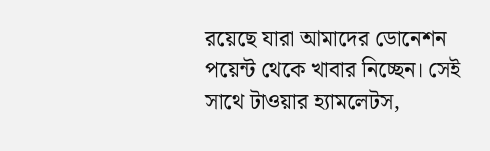রয়েছে যারা আমাদের ডোনেশন পয়েন্ট থেকে খাবার নিচ্ছেন। সেই সাথে টাওয়ার হ্যামলেটস,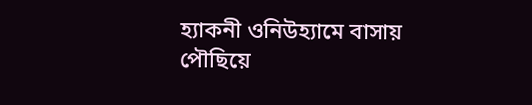হ্যাকনী ওনিউহ্যামে বাসায় পৌছিয়ে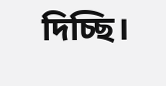দিচ্ছি।